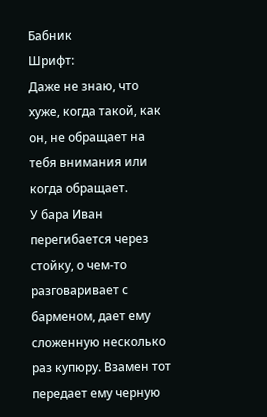Бабник
Шрифт:
Даже не знаю, что хуже, когда такой, как он, не обращает на тебя внимания или когда обращает.
У бара Иван перегибается через стойку, о чем-то разговаривает с барменом, дает ему сложенную несколько раз купюру. Взамен тот передает ему черную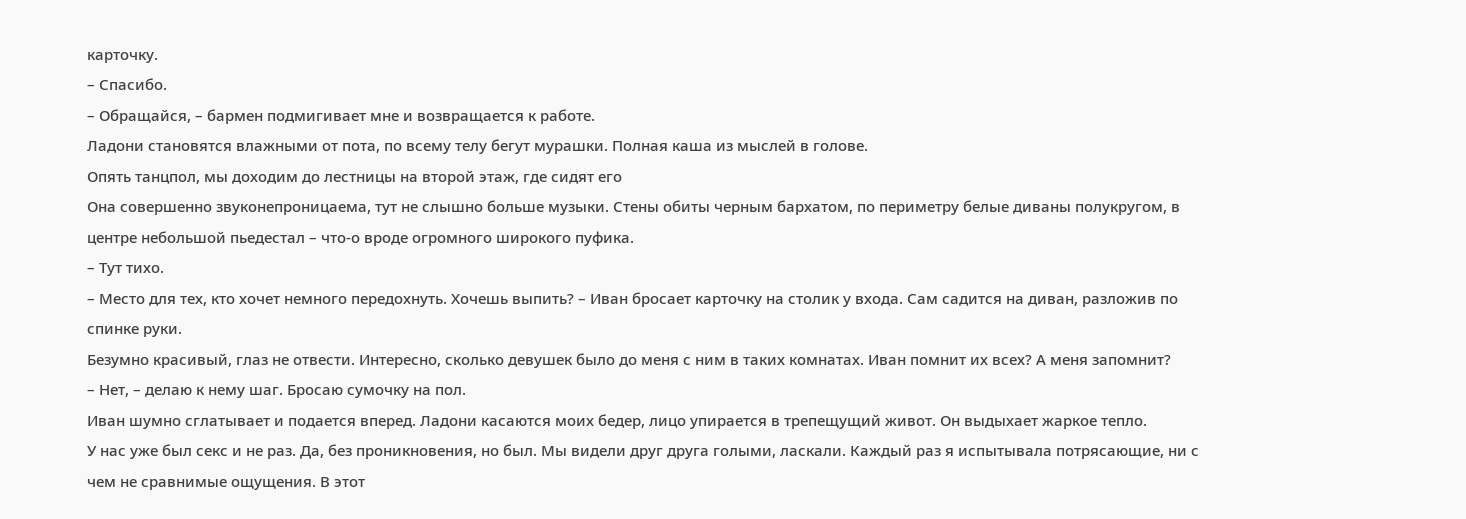карточку.
– Спасибо.
– Обращайся, – бармен подмигивает мне и возвращается к работе.
Ладони становятся влажными от пота, по всему телу бегут мурашки. Полная каша из мыслей в голове.
Опять танцпол, мы доходим до лестницы на второй этаж, где сидят его
Она совершенно звуконепроницаема, тут не слышно больше музыки. Стены обиты черным бархатом, по периметру белые диваны полукругом, в центре небольшой пьедестал – что-о вроде огромного широкого пуфика.
– Тут тихо.
– Место для тех, кто хочет немного передохнуть. Хочешь выпить? – Иван бросает карточку на столик у входа. Сам садится на диван, разложив по спинке руки.
Безумно красивый, глаз не отвести. Интересно, сколько девушек было до меня с ним в таких комнатах. Иван помнит их всех? А меня запомнит?
– Нет, – делаю к нему шаг. Бросаю сумочку на пол.
Иван шумно сглатывает и подается вперед. Ладони касаются моих бедер, лицо упирается в трепещущий живот. Он выдыхает жаркое тепло.
У нас уже был секс и не раз. Да, без проникновения, но был. Мы видели друг друга голыми, ласкали. Каждый раз я испытывала потрясающие, ни с чем не сравнимые ощущения. В этот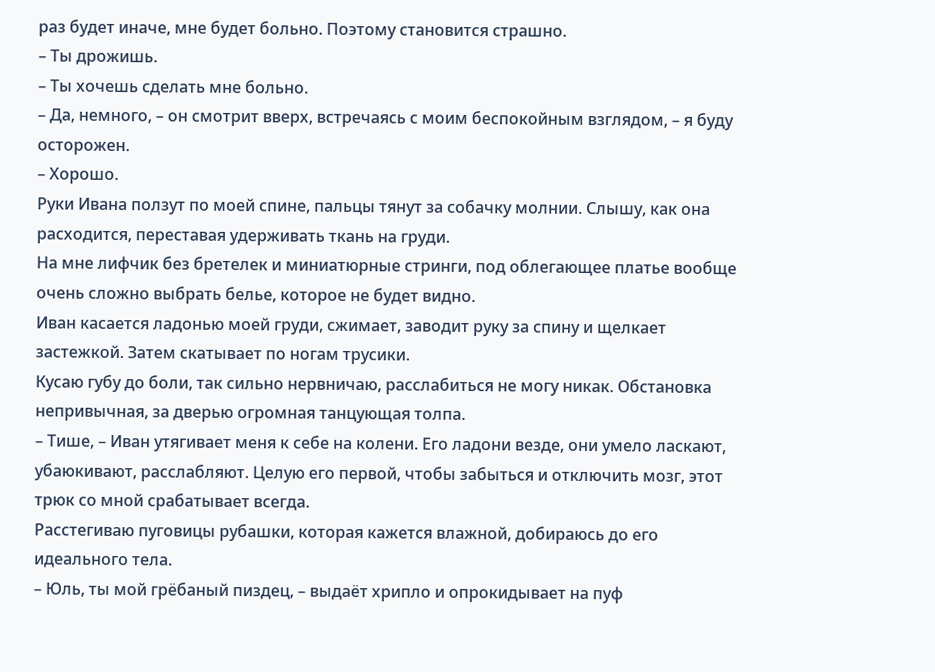раз будет иначе, мне будет больно. Поэтому становится страшно.
– Ты дрожишь.
– Ты хочешь сделать мне больно.
– Да, немного, – он смотрит вверх, встречаясь с моим беспокойным взглядом, – я буду осторожен.
– Хорошо.
Руки Ивана ползут по моей спине, пальцы тянут за собачку молнии. Слышу, как она расходится, переставая удерживать ткань на груди.
На мне лифчик без бретелек и миниатюрные стринги, под облегающее платье вообще очень сложно выбрать белье, которое не будет видно.
Иван касается ладонью моей груди, сжимает, заводит руку за спину и щелкает застежкой. Затем скатывает по ногам трусики.
Кусаю губу до боли, так сильно нервничаю, расслабиться не могу никак. Обстановка непривычная, за дверью огромная танцующая толпа.
– Тише, – Иван утягивает меня к себе на колени. Его ладони везде, они умело ласкают, убаюкивают, расслабляют. Целую его первой, чтобы забыться и отключить мозг, этот трюк со мной срабатывает всегда.
Расстегиваю пуговицы рубашки, которая кажется влажной, добираюсь до его идеального тела.
– Юль, ты мой грёбаный пиздец, – выдаёт хрипло и опрокидывает на пуф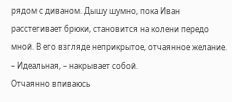рядом с диваном. Дышу шумно, пока Иван расстегивает брюки, становится на колени передо мной. В его взгляде неприкрытое, отчаянное желание. – Идеальная, – накрывает собой.
Отчаянно впиваюсь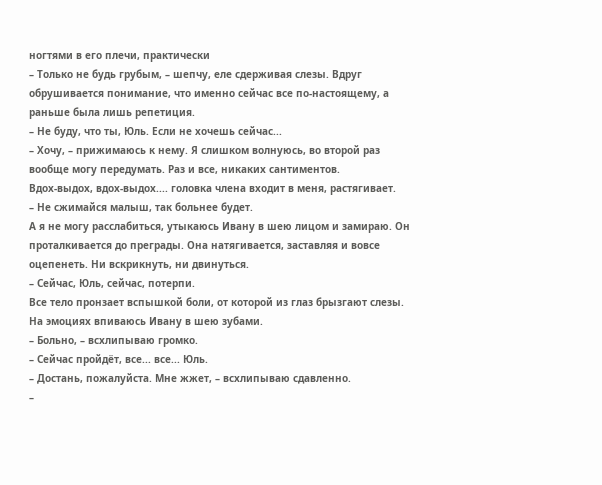ногтями в его плечи, практически
– Только не будь грубым, – шепчу, еле сдерживая слезы. Вдруг обрушивается понимание, что именно сейчас все по-настоящему, а раньше была лишь репетиция.
– Не буду, что ты, Юль. Если не хочешь сейчас...
– Хочу, – прижимаюсь к нему. Я слишком волнуюсь, во второй раз вообще могу передумать. Раз и все, никаких сантиментов.
Вдох-выдох, вдох-выдох.... головка члена входит в меня, растягивает.
– Не сжимайся малыш, так больнее будет.
А я не могу расслабиться, утыкаюсь Ивану в шею лицом и замираю. Он проталкивается до преграды. Она натягивается, заставляя и вовсе оцепенеть. Ни вскрикнуть, ни двинуться.
– Сейчас, Юль, сейчас, потерпи.
Все тело пронзает вспышкой боли, от которой из глаз брызгают слезы. На эмоциях впиваюсь Ивану в шею зубами.
– Больно, – всхлипываю громко.
– Сейчас пройдёт, все... все... Юль.
– Достань, пожалуйста. Мне жжет, – всхлипываю сдавленно.
–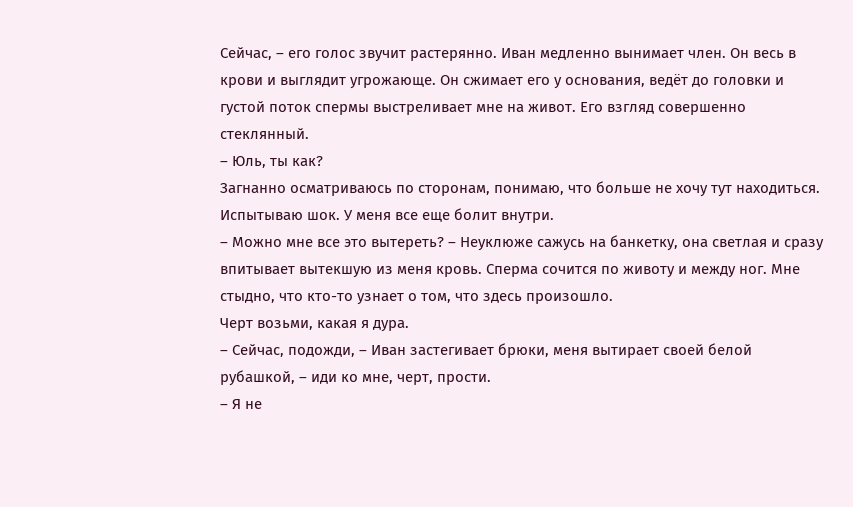Сейчас, – его голос звучит растерянно. Иван медленно вынимает член. Он весь в крови и выглядит угрожающе. Он сжимает его у основания, ведёт до головки и густой поток спермы выстреливает мне на живот. Его взгляд совершенно стеклянный.
– Юль, ты как?
Загнанно осматриваюсь по сторонам, понимаю, что больше не хочу тут находиться. Испытываю шок. У меня все еще болит внутри.
– Можно мне все это вытереть? – Неуклюже сажусь на банкетку, она светлая и сразу впитывает вытекшую из меня кровь. Сперма сочится по животу и между ног. Мне стыдно, что кто-то узнает о том, что здесь произошло.
Черт возьми, какая я дура.
– Сейчас, подожди, – Иван застегивает брюки, меня вытирает своей белой рубашкой, – иди ко мне, черт, прости.
– Я не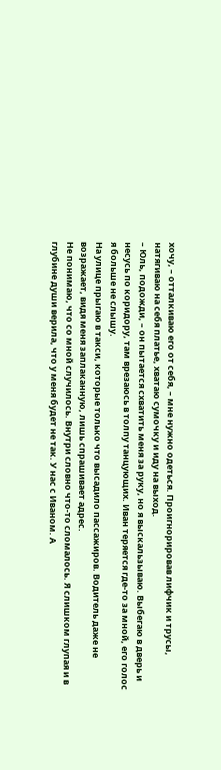хочу, – отталкиваю его от себя, – мне нужно одеться. Проигнорировав лифчик и трусы, натягиваю на себя платье, хватаю сумочку и иду на выход.
– Юль, подожди, – он пытается схватить меня за руку, но я выскальзываю. Выбегаю в дверь и несусь по коридору, там врезаюсь в толпу танцующих. Иван теряется где-то за мной, его голос я больше не слышу.
На улице прыгаю в такси, которые только что высадило пассажиров. Водитель даже не возражает, видя меня заплаканную, лишь спрашивает адрес.
Не понимаю, что со мной случилось. Внутри словно что-то сломалось. Я слишком глупая и в глубине души верила, что у меня будет не так. У нас с Иваном. А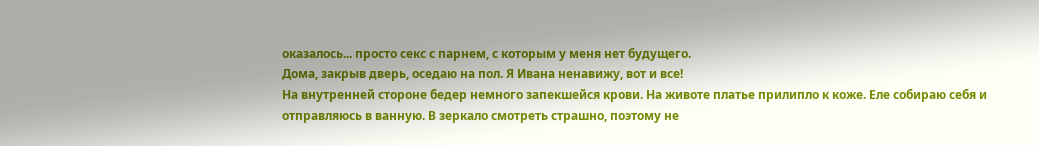оказалось... просто секс с парнем, с которым у меня нет будущего.
Дома, закрыв дверь, оседаю на пол. Я Ивана ненавижу, вот и все!
На внутренней стороне бедер немного запекшейся крови. На животе платье прилипло к коже. Еле собираю себя и отправляюсь в ванную. В зеркало смотреть страшно, поэтому не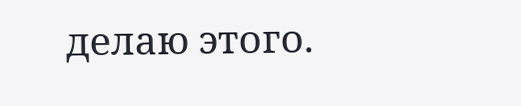делаю этого.